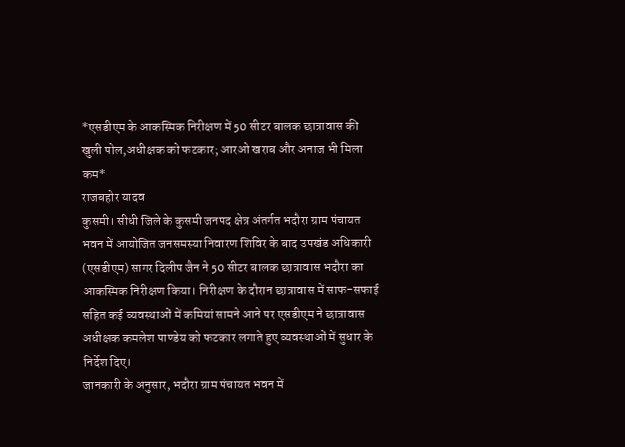*एसडीएम के आकस्मिक निरीक्षण में 50 सीटर बालक छात्रावास की खुली पोल,अधीक्षक को फटकार; आरओ खराब और अनाज भी मिला कम*
राजबहोर यादव
कुसमी। सीधी जिले के कुसमी जनपद क्षेत्र अंतर्गत भदौरा ग्राम पंचायत भवन में आयोजित जनसमस्या निवारण शिविर के बाद उपखंड अधिकारी (एसडीएम) सागर दिलीप जैन ने 50 सीटर बालक छात्रावास भदौरा का आकस्मिक निरीक्षण किया। निरीक्षण के दौरान छात्रावास में साफ-सफाई सहित कई व्यवस्थाओं में कमियां सामने आने पर एसडीएम ने छात्रावास अधीक्षक कमलेश पाण्डेय को फटकार लगाते हुए व्यवस्थाओं में सुधार के निर्देश दिए।
जानकारी के अनुसार, भदौरा ग्राम पंचायत भवन में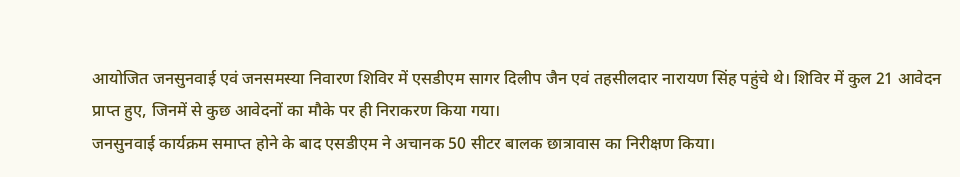आयोजित जनसुनवाई एवं जनसमस्या निवारण शिविर में एसडीएम सागर दिलीप जैन एवं तहसीलदार नारायण सिंह पहुंचे थे। शिविर में कुल 21 आवेदन प्राप्त हुए, जिनमें से कुछ आवेदनों का मौके पर ही निराकरण किया गया।
जनसुनवाई कार्यक्रम समाप्त होने के बाद एसडीएम ने अचानक 50 सीटर बालक छात्रावास का निरीक्षण किया।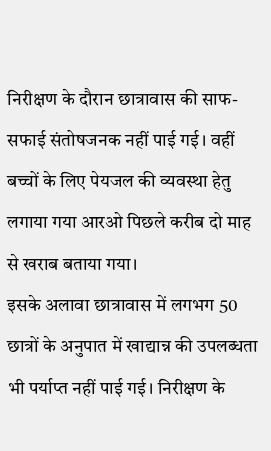निरीक्षण के दौरान छात्रावास की साफ-सफाई संतोषजनक नहीं पाई गई। वहीं बच्चों के लिए पेयजल की व्यवस्था हेतु लगाया गया आरओ पिछले करीब दो माह से खराब बताया गया।
इसके अलावा छात्रावास में लगभग 50 छात्रों के अनुपात में खाद्यान्न की उपलब्धता भी पर्याप्त नहीं पाई गई। निरीक्षण के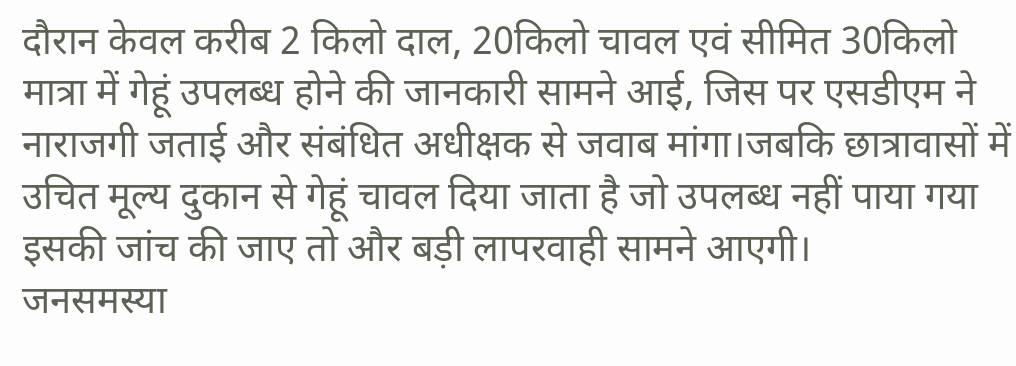दौरान केवल करीब 2 किलो दाल, 20किलो चावल एवं सीमित 30किलो मात्रा में गेहूं उपलब्ध होने की जानकारी सामने आई, जिस पर एसडीएम ने नाराजगी जताई और संबंधित अधीक्षक से जवाब मांगा।जबकि छात्रावासों में उचित मूल्य दुकान से गेहूं चावल दिया जाता है जो उपलब्ध नहीं पाया गया इसकी जांच की जाए तो और बड़ी लापरवाही सामने आएगी।
जनसमस्या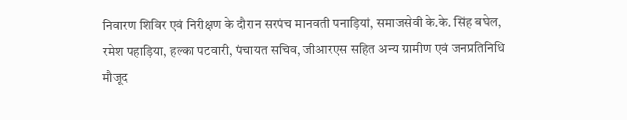निवारण शिविर एवं निरीक्षण के दौरान सरपंच मानवती पनाड़ियां, समाजसेवी के.के. सिंह बघेल, रमेश पहाड़िया, हल्का पटवारी, पंचायत सचिव, जीआरएस सहित अन्य ग्रामीण एवं जनप्रतिनिधि मौजूद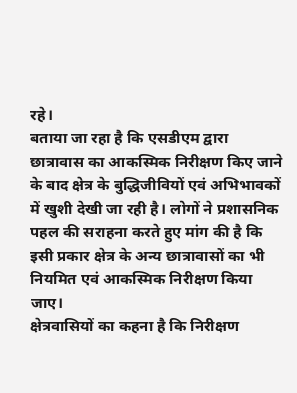रहे।
बताया जा रहा है कि एसडीएम द्वारा छात्रावास का आकस्मिक निरीक्षण किए जाने के बाद क्षेत्र के बुद्धिजीवियों एवं अभिभावकों में खुशी देखी जा रही है। लोगों ने प्रशासनिक पहल की सराहना करते हुए मांग की है कि इसी प्रकार क्षेत्र के अन्य छात्रावासों का भी नियमित एवं आकस्मिक निरीक्षण किया जाए।
क्षेत्रवासियों का कहना है कि निरीक्षण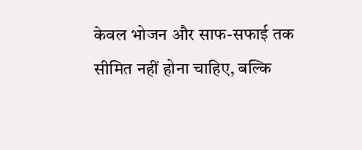केवल भोजन और साफ-सफाई तक सीमित नहीं होना चाहिए, बल्कि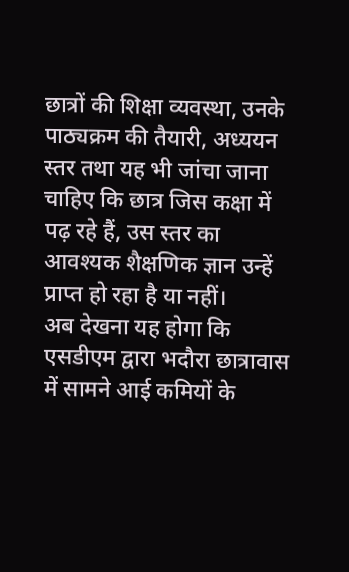छात्रों की शिक्षा व्यवस्था, उनके पाठ्यक्रम की तैयारी, अध्ययन स्तर तथा यह भी जांचा जाना चाहिए कि छात्र जिस कक्षा में पढ़ रहे हैं, उस स्तर का आवश्यक शैक्षणिक ज्ञान उन्हें प्राप्त हो रहा है या नहीं।
अब देखना यह होगा कि एसडीएम द्वारा भदौरा छात्रावास में सामने आई कमियों के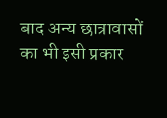बाद अन्य छात्रावासों का भी इसी प्रकार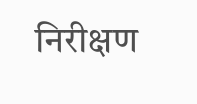निरीक्षण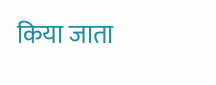किया जाता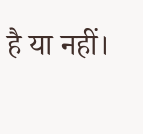है या नहीं।